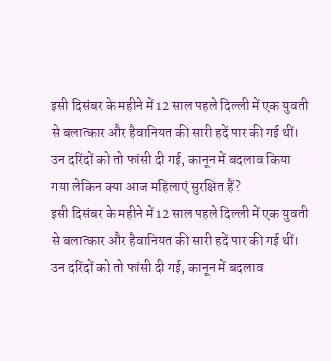इसी दिसंबर के महीने में 12 साल पहले दिल्ली में एक युवती से बलात्कार और हैवानियत की सारी हदें पार की गई थीं। उन दरिंदों को तो फांसी दी गई, कानून में बदलाव किया गया लेकिन क्या आज महिलाएं सुरक्षित हैं?
इसी दिसंबर के महीने में 12 साल पहले दिल्ली में एक युवती से बलात्कार और हैवानियत की सारी हदें पार की गई थीं। उन दरिंदों को तो फांसी दी गई, कानून में बदलाव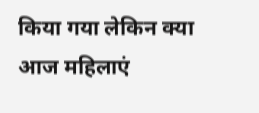किया गया लेकिन क्या आज महिलाएं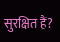सुरक्षित हैं?